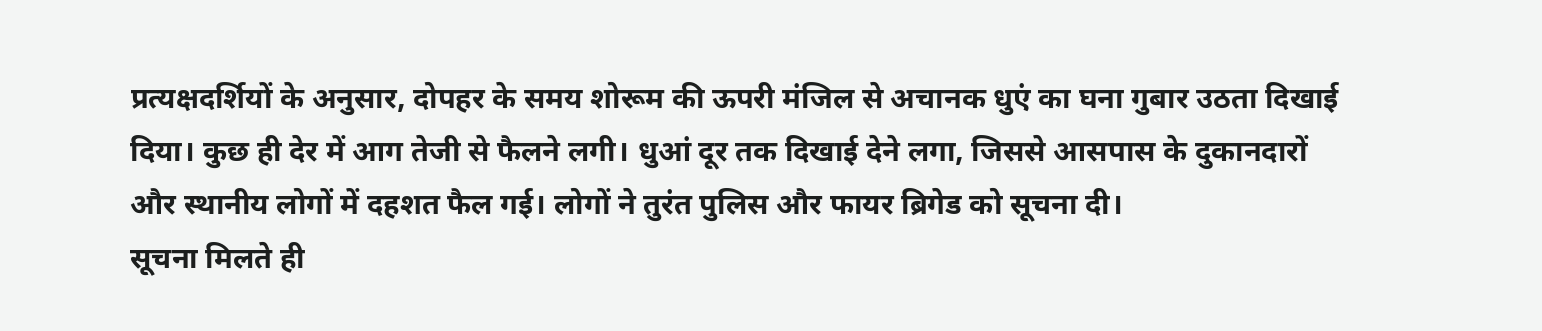प्रत्यक्षदर्शियों के अनुसार, दोपहर के समय शोरूम की ऊपरी मंजिल से अचानक धुएं का घना गुबार उठता दिखाई दिया। कुछ ही देर में आग तेजी से फैलने लगी। धुआं दूर तक दिखाई देने लगा, जिससे आसपास के दुकानदारों और स्थानीय लोगों में दहशत फैल गई। लोगों ने तुरंत पुलिस और फायर ब्रिगेड को सूचना दी।
सूचना मिलते ही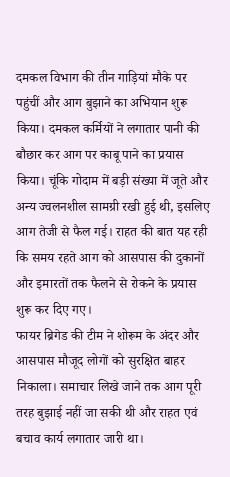दमकल विभाग की तीन गाड़ियां मौके पर पहुंचीं और आग बुझाने का अभियान शुरू किया। दमकल कर्मियों ने लगातार पानी की बौछार कर आग पर काबू पाने का प्रयास किया। चूंकि गोदाम में बड़ी संख्या में जूते और अन्य ज्वलनशील सामग्री रखी हुई थी, इसलिए आग तेजी से फैल गई। राहत की बात यह रही कि समय रहते आग को आसपास की दुकानों और इमारतों तक फैलने से रोकने के प्रयास शुरू कर दिए गए।
फायर ब्रिगेड की टीम ने शोरूम के अंदर और आसपास मौजूद लोगों को सुरक्षित बाहर निकाला। समाचार लिखे जाने तक आग पूरी तरह बुझाई नहीं जा सकी थी और राहत एवं बचाव कार्य लगातार जारी था।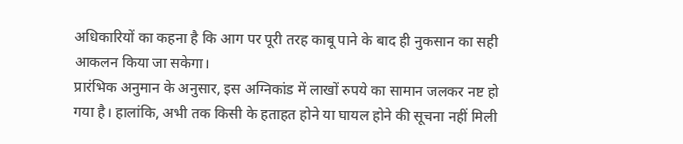अधिकारियों का कहना है कि आग पर पूरी तरह काबू पाने के बाद ही नुकसान का सही आकलन किया जा सकेगा।
प्रारंभिक अनुमान के अनुसार, इस अग्निकांड में लाखों रुपये का सामान जलकर नष्ट हो गया है। हालांकि, अभी तक किसी के हताहत होने या घायल होने की सूचना नहीं मिली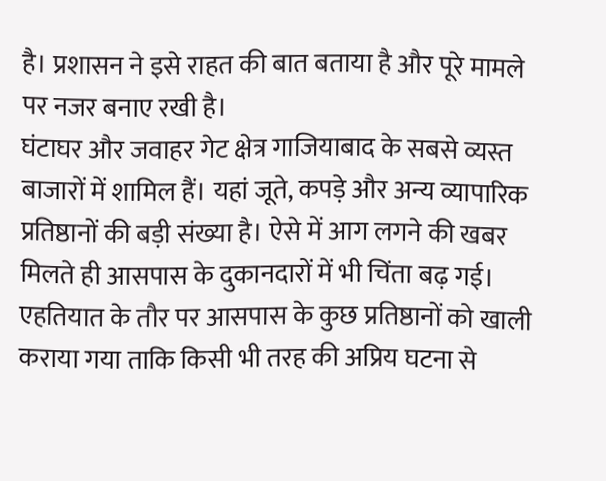है। प्रशासन ने इसे राहत की बात बताया है और पूरे मामले पर नजर बनाए रखी है।
घंटाघर और जवाहर गेट क्षेत्र गाजियाबाद के सबसे व्यस्त बाजारों में शामिल हैं। यहां जूते, कपड़े और अन्य व्यापारिक प्रतिष्ठानों की बड़ी संख्या है। ऐसे में आग लगने की खबर मिलते ही आसपास के दुकानदारों में भी चिंता बढ़ गई। एहतियात के तौर पर आसपास के कुछ प्रतिष्ठानों को खाली कराया गया ताकि किसी भी तरह की अप्रिय घटना से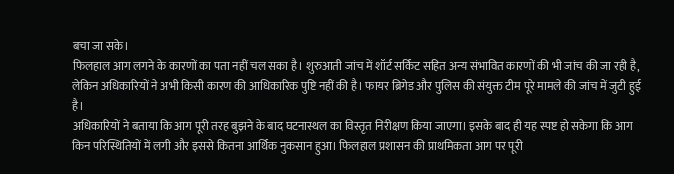बचा जा सके।
फिलहाल आग लगने के कारणों का पता नहीं चल सका है। शुरुआती जांच में शॉर्ट सर्किट सहित अन्य संभावित कारणों की भी जांच की जा रही है, लेकिन अधिकारियों ने अभी किसी कारण की आधिकारिक पुष्टि नहीं की है। फायर ब्रिगेड और पुलिस की संयुक्त टीम पूरे मामले की जांच में जुटी हुई है।
अधिकारियों ने बताया कि आग पूरी तरह बुझने के बाद घटनास्थल का विस्तृत निरीक्षण किया जाएगा। इसके बाद ही यह स्पष्ट हो सकेगा कि आग किन परिस्थितियों में लगी और इससे कितना आर्थिक नुकसान हुआ। फिलहाल प्रशासन की प्राथमिकता आग पर पूरी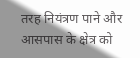तरह नियंत्रण पाने और आसपास के क्षेत्र को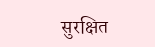सुरक्षित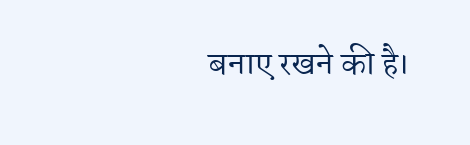बनाए रखने की है।